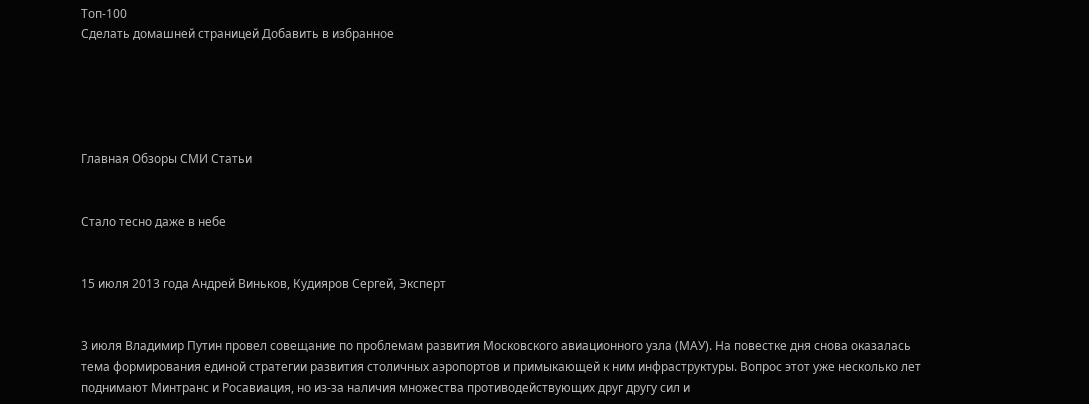Топ-100
Сделать домашней страницей Добавить в избранное





Главная Обзоры СМИ Статьи


Стало тесно даже в небе


15 июля 2013 года Андрей Виньков, Кудияров Сергей, Эксперт


3 июля Владимир Путин провел совещание по проблемам развития Московского авиационного узла (МАУ). На повестке дня снова оказалась тема формирования единой стратегии развития столичных аэропортов и примыкающей к ним инфраструктуры. Вопрос этот уже несколько лет поднимают Минтранс и Росавиация, но из-за наличия множества противодействующих друг другу сил и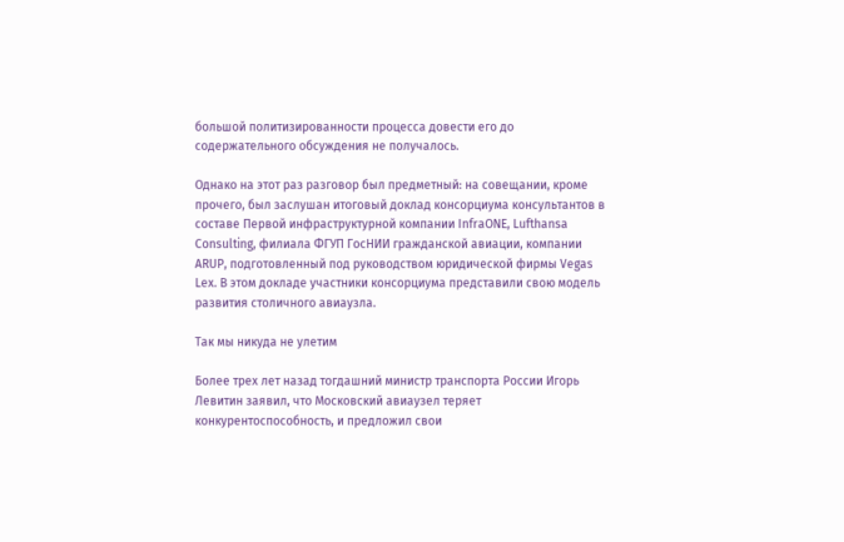большой политизированности процесса довести его до содержательного обсуждения не получалось.

Однако на этот раз разговор был предметный: на совещании, кроме прочего, был заслушан итоговый доклад консорциума консультантов в составе Первой инфраструктурной компании InfraONE, Lufthansa Consulting, филиала ФГУП ГосНИИ гражданской авиации, компании ARUP, подготовленный под руководством юридической фирмы Vegas Lex. В этом докладе участники консорциума представили свою модель развития столичного авиаузла.

Так мы никуда не улетим

Более трех лет назад тогдашний министр транспорта России Игорь Левитин заявил, что Московский авиаузел теряет конкурентоспособность, и предложил свои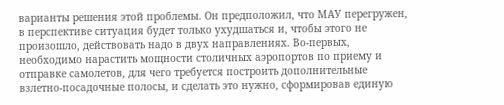варианты решения этой проблемы. Он предположил, что МАУ перегружен, в перспективе ситуация будет только ухудшаться и, чтобы этого не произошло, действовать надо в двух направлениях. Во-первых, необходимо нарастить мощности столичных аэропортов по приему и отправке самолетов, для чего требуется построить дополнительные взлетно-посадочные полосы, и сделать это нужно, сформировав единую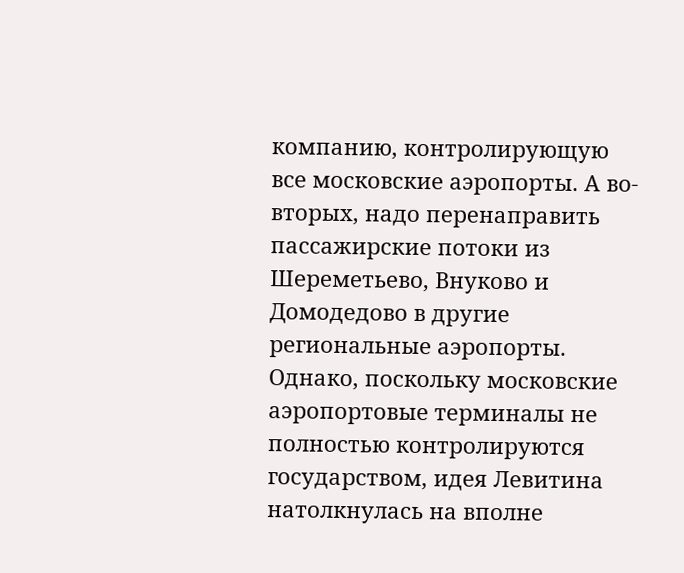компанию, контролирующую все московские аэропорты. А во-вторых, надо перенаправить пассажирские потоки из Шереметьево, Внуково и Домодедово в другие региональные аэропорты. Однако, поскольку московские аэропортовые терминалы не полностью контролируются государством, идея Левитина натолкнулась на вполне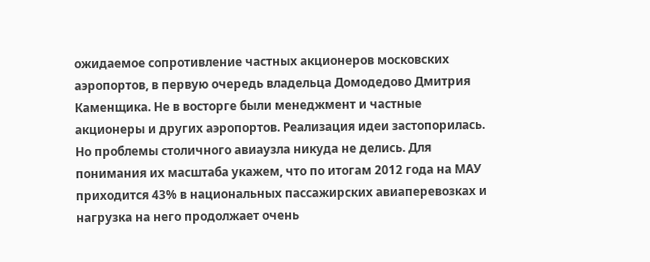ожидаемое сопротивление частных акционеров московских аэропортов, в первую очередь владельца Домодедово Дмитрия Каменщика. Не в восторге были менеджмент и частные акционеры и других аэропортов. Реализация идеи застопорилась. Но проблемы столичного авиаузла никуда не делись. Для понимания их масштаба укажем, что по итогам 2012 года на МАУ приходится 43% в национальных пассажирских авиаперевозках и нагрузка на него продолжает очень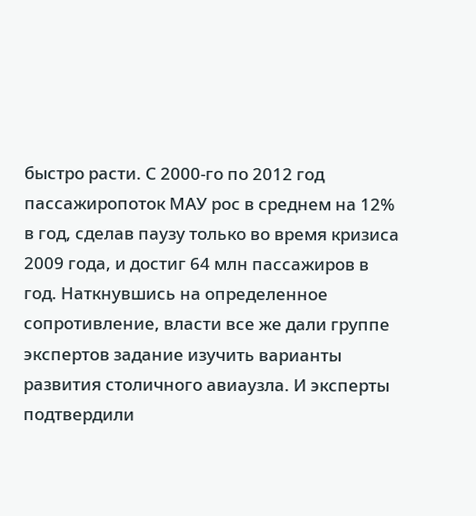быстро расти. С 2000-го по 2012 год пассажиропоток МАУ рос в среднем на 12% в год, сделав паузу только во время кризиса 2009 года, и достиг 64 млн пассажиров в год. Наткнувшись на определенное сопротивление, власти все же дали группе экспертов задание изучить варианты развития столичного авиаузла. И эксперты подтвердили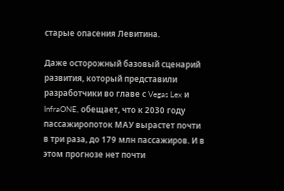старые опасения Левитина.

Даже осторожный базовый сценарий развития, который представили разработчики во главе с Vegas Lex и InfraONE, обещает, что к 2030 году пассажиропоток МАУ вырастет почти в три раза, до 179 млн пассажиров. И в этом прогнозе нет почти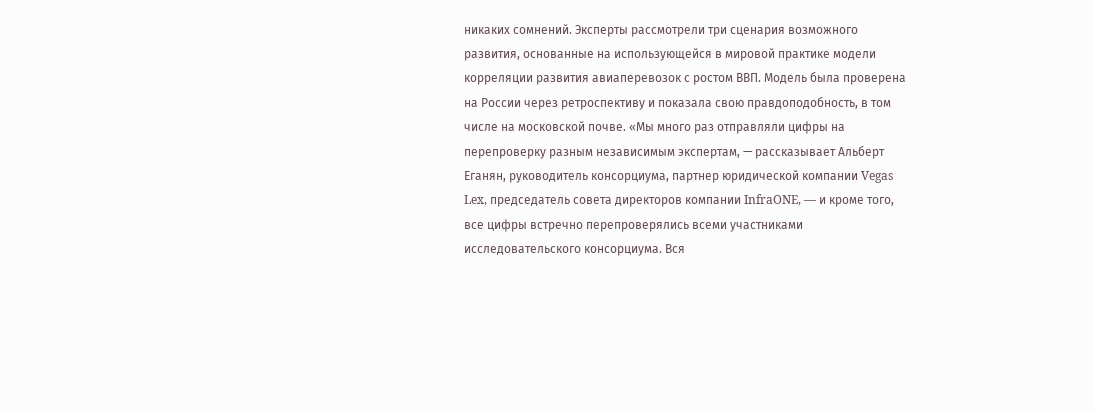никаких сомнений. Эксперты рассмотрели три сценария возможного развития, основанные на использующейся в мировой практике модели корреляции развития авиаперевозок с ростом ВВП. Модель была проверена на России через ретроспективу и показала свою правдоподобность, в том числе на московской почве. «Мы много раз отправляли цифры на перепроверку разным независимым экспертам, — рассказывает Альберт Еганян, руководитель консорциума, партнер юридической компании Vegas Lex, председатель совета директоров компании InfraONE, — и кроме того, все цифры встречно перепроверялись всеми участниками исследовательского консорциума. Вся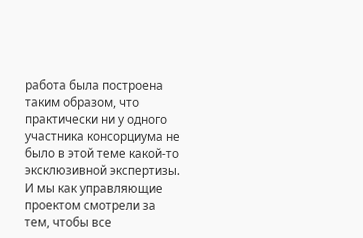работа была построена таким образом, что практически ни у одного участника консорциума не было в этой теме какой-то эксклюзивной экспертизы. И мы как управляющие проектом смотрели за тем, чтобы все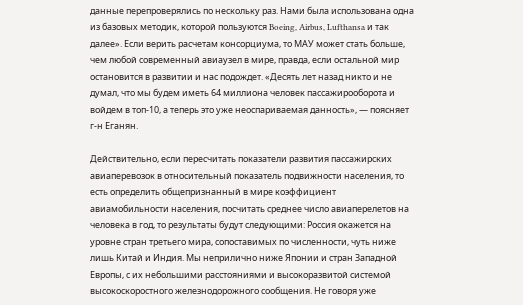данные перепроверялись по нескольку раз. Нами была использована одна из базовых методик, которой пользуются Boeing, Airbus, Lufthansa и так далее». Если верить расчетам консорциума, то МАУ может стать больше, чем любой современный авиаузел в мире, правда, если остальной мир остановится в развитии и нас подождет. «Десять лет назад никто и не думал, что мы будем иметь 64 миллиона человек пассажирооборота и войдем в топ-10, а теперь это уже неоспариваемая данность», — поясняет г-н Еганян.

Действительно, если пересчитать показатели развития пассажирских авиаперевозок в относительный показатель подвижности населения, то есть определить общепризнанный в мире коэффициент авиамобильности населения, посчитать среднее число авиаперелетов на человека в год, то результаты будут следующими: Россия окажется на уровне стран третьего мира, сопоставимых по численности, чуть ниже лишь Китай и Индия. Мы неприлично ниже Японии и стран Западной Европы, с их небольшими расстояниями и высокоразвитой системой высокоскоростного железнодорожного сообщения. Не говоря уже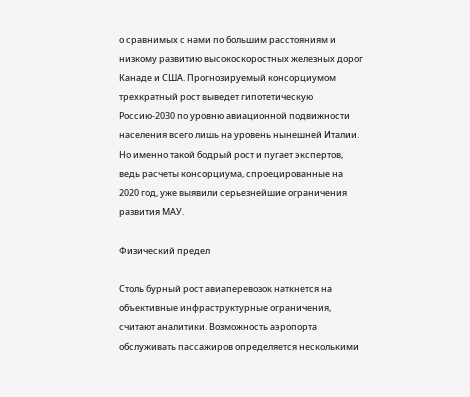о сравнимых с нами по большим расстояниям и низкому развитию высокоскоростных железных дорог Канаде и США. Прогнозируемый консорциумом трехкратный рост выведет гипотетическую Россию-2030 по уровню авиационной подвижности населения всего лишь на уровень нынешней Италии. Но именно такой бодрый рост и пугает экспертов, ведь расчеты консорциума, спроецированные на 2020 год, уже выявили серьезнейшие ограничения развития МАУ.

Физический предел

Столь бурный рост авиаперевозок наткнется на объективные инфраструктурные ограничения, считают аналитики. Возможность аэропорта обслуживать пассажиров определяется несколькими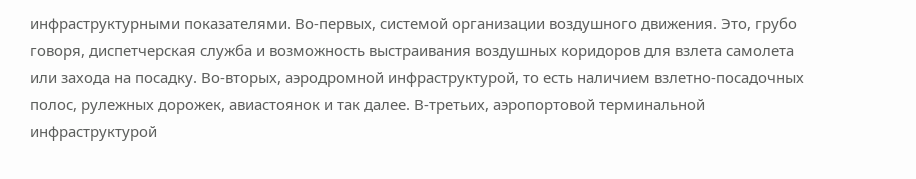инфраструктурными показателями. Во-первых, системой организации воздушного движения. Это, грубо говоря, диспетчерская служба и возможность выстраивания воздушных коридоров для взлета самолета или захода на посадку. Во-вторых, аэродромной инфраструктурой, то есть наличием взлетно-посадочных полос, рулежных дорожек, авиастоянок и так далее. В-третьих, аэропортовой терминальной инфраструктурой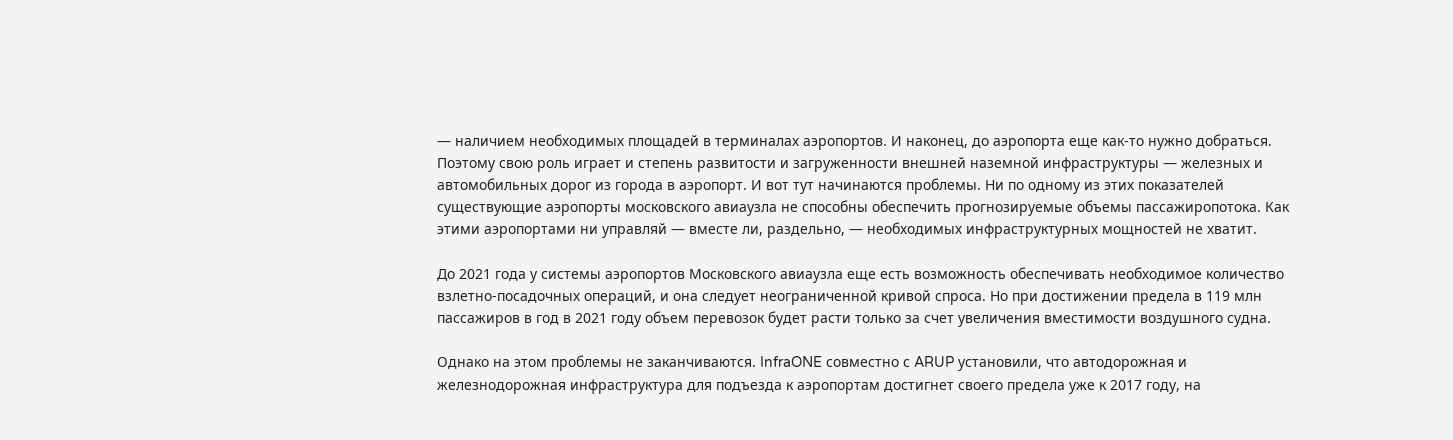— наличием необходимых площадей в терминалах аэропортов. И наконец, до аэропорта еще как-то нужно добраться. Поэтому свою роль играет и степень развитости и загруженности внешней наземной инфраструктуры — железных и автомобильных дорог из города в аэропорт. И вот тут начинаются проблемы. Ни по одному из этих показателей существующие аэропорты московского авиаузла не способны обеспечить прогнозируемые объемы пассажиропотока. Как этими аэропортами ни управляй — вместе ли, раздельно, — необходимых инфраструктурных мощностей не хватит.

До 2021 года у системы аэропортов Московского авиаузла еще есть возможность обеспечивать необходимое количество взлетно-посадочных операций, и она следует неограниченной кривой спроса. Но при достижении предела в 119 млн пассажиров в год в 2021 году объем перевозок будет расти только за счет увеличения вместимости воздушного судна.

Однако на этом проблемы не заканчиваются. InfraONE совместно с ARUP установили, что автодорожная и железнодорожная инфраструктура для подъезда к аэропортам достигнет своего предела уже к 2017 году, на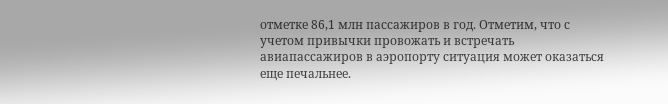отметке 86,1 млн пассажиров в год. Отметим, что с учетом привычки провожать и встречать авиапассажиров в аэропорту ситуация может оказаться еще печальнее.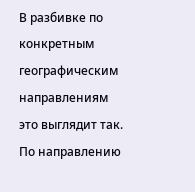В разбивке по конкретным географическим направлениям это выглядит так. По направлению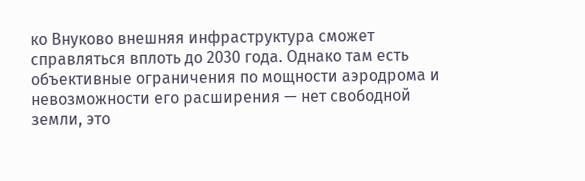ко Внуково внешняя инфраструктура сможет справляться вплоть до 2030 года. Однако там есть объективные ограничения по мощности аэродрома и невозможности его расширения — нет свободной земли, это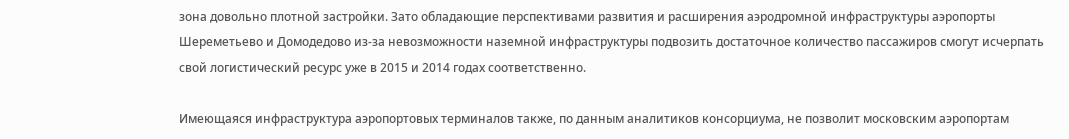зона довольно плотной застройки. Зато обладающие перспективами развития и расширения аэродромной инфраструктуры аэропорты Шереметьево и Домодедово из-за невозможности наземной инфраструктуры подвозить достаточное количество пассажиров смогут исчерпать свой логистический ресурс уже в 2015 и 2014 годах соответственно.

Имеющаяся инфраструктура аэропортовых терминалов также, по данным аналитиков консорциума, не позволит московским аэропортам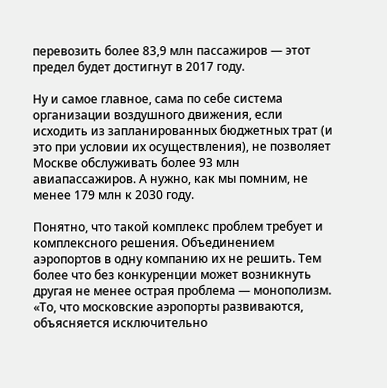перевозить более 83,9 млн пассажиров — этот предел будет достигнут в 2017 году.

Ну и самое главное, сама по себе система организации воздушного движения, если исходить из запланированных бюджетных трат (и это при условии их осуществления), не позволяет Москве обслуживать более 93 млн авиапассажиров. А нужно, как мы помним, не менее 179 млн к 2030 году.

Понятно, что такой комплекс проблем требует и комплексного решения. Объединением аэропортов в одну компанию их не решить. Тем более что без конкуренции может возникнуть другая не менее острая проблема — монополизм. «То, что московские аэропорты развиваются, объясняется исключительно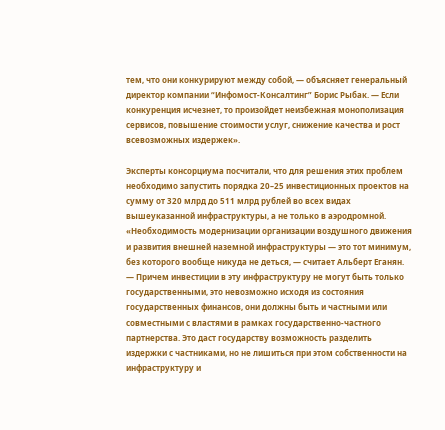тем, что они конкурируют между собой, — объясняет генеральный директор компании “Инфомост-Консалтинг” Борис Рыбак. — Если конкуренция исчезнет, то произойдет неизбежная монополизация сервисов, повышение стоимости услуг, снижение качества и рост всевозможных издержек».

Эксперты консорциума посчитали, что для решения этих проблем необходимо запустить порядка 20–25 инвестиционных проектов на сумму от 320 млрд до 511 млрд рублей во всех видах вышеуказанной инфраструктуры, а не только в аэродромной. «Необходимость модернизации организации воздушного движения и развития внешней наземной инфраструктуры — это тот минимум, без которого вообще никуда не деться, — считает Альберт Еганян. — Причем инвестиции в эту инфраструктуру не могут быть только государственными, это невозможно исходя из состояния государственных финансов, они должны быть и частными или совместными с властями в рамках государственно-частного партнерства. Это даст государству возможность разделить издержки с частниками, но не лишиться при этом собственности на инфраструктуру и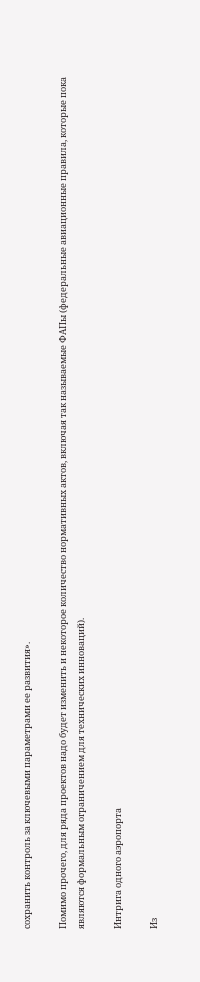сохранить контроль за ключевыми параметрами ее развития».

Помимо прочего, для ряда проектов надо будет изменить и некоторое количество нормативных актов, включая так называемые ФАПы (федеральные авиационные правила, которые пока являются формальным ограничением для технических инноваций).

Интрига одного аэропорта

Из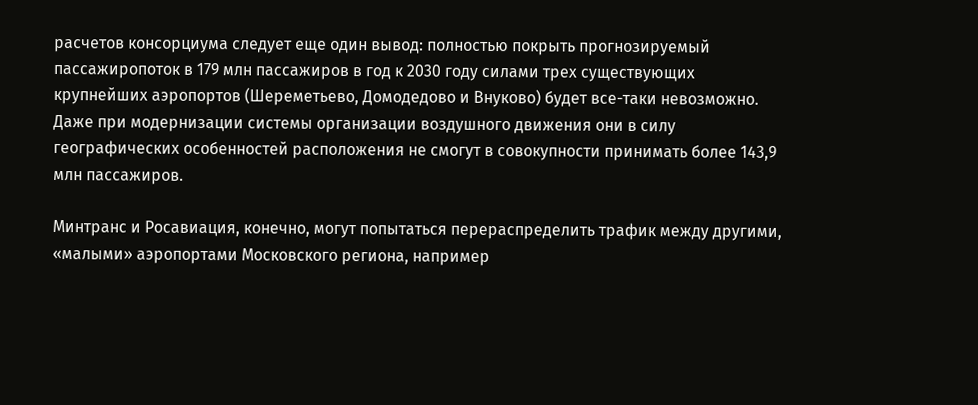расчетов консорциума следует еще один вывод: полностью покрыть прогнозируемый пассажиропоток в 179 млн пассажиров в год к 2030 году силами трех существующих крупнейших аэропортов (Шереметьево, Домодедово и Внуково) будет все-таки невозможно. Даже при модернизации системы организации воздушного движения они в силу географических особенностей расположения не смогут в совокупности принимать более 143,9 млн пассажиров.

Минтранс и Росавиация, конечно, могут попытаться перераспределить трафик между другими, «малыми» аэропортами Московского региона, например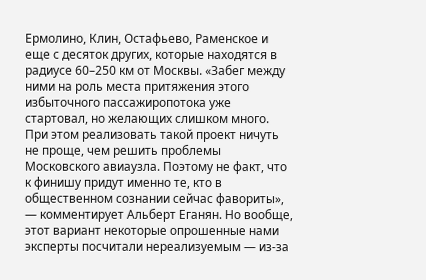Ермолино, Клин, Остафьево, Раменское и еще с десяток других, которые находятся в радиусе 60–250 км от Москвы. «Забег между ними на роль места притяжения этого избыточного пассажиропотока уже стартовал, но желающих слишком много. При этом реализовать такой проект ничуть не проще, чем решить проблемы Московского авиаузла. Поэтому не факт, что к финишу придут именно те, кто в общественном сознании сейчас фавориты», — комментирует Альберт Еганян. Но вообще, этот вариант некоторые опрошенные нами эксперты посчитали нереализуемым — из-за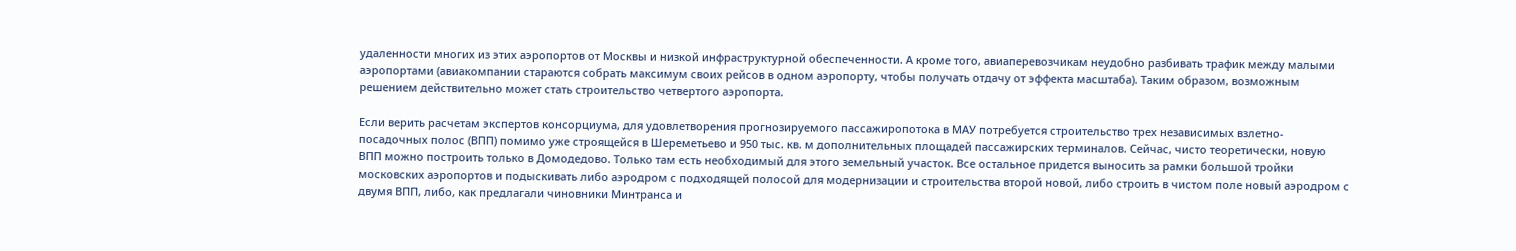удаленности многих из этих аэропортов от Москвы и низкой инфраструктурной обеспеченности. А кроме того, авиаперевозчикам неудобно разбивать трафик между малыми аэропортами (авиакомпании стараются собрать максимум своих рейсов в одном аэропорту, чтобы получать отдачу от эффекта масштаба). Таким образом, возможным решением действительно может стать строительство четвертого аэропорта.

Если верить расчетам экспертов консорциума, для удовлетворения прогнозируемого пассажиропотока в МАУ потребуется строительство трех независимых взлетно-посадочных полос (ВПП) помимо уже строящейся в Шереметьево и 950 тыс. кв. м дополнительных площадей пассажирских терминалов. Сейчас, чисто теоретически, новую ВПП можно построить только в Домодедово. Только там есть необходимый для этого земельный участок. Все остальное придется выносить за рамки большой тройки московских аэропортов и подыскивать либо аэродром с подходящей полосой для модернизации и строительства второй новой, либо строить в чистом поле новый аэродром с двумя ВПП, либо, как предлагали чиновники Минтранса и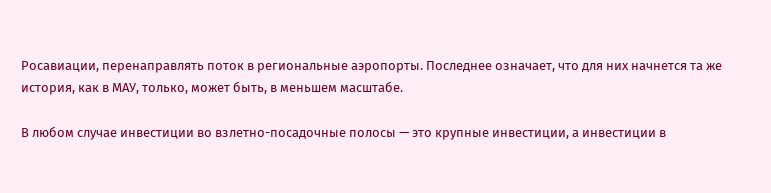Росавиации, перенаправлять поток в региональные аэропорты. Последнее означает, что для них начнется та же история, как в МАУ, только, может быть, в меньшем масштабе.

В любом случае инвестиции во взлетно-посадочные полосы — это крупные инвестиции, а инвестиции в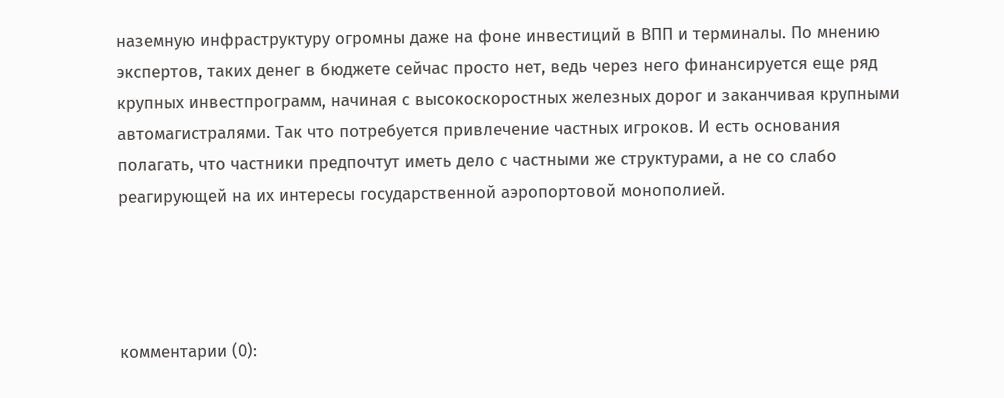наземную инфраструктуру огромны даже на фоне инвестиций в ВПП и терминалы. По мнению экспертов, таких денег в бюджете сейчас просто нет, ведь через него финансируется еще ряд крупных инвестпрограмм, начиная с высокоскоростных железных дорог и заканчивая крупными автомагистралями. Так что потребуется привлечение частных игроков. И есть основания полагать, что частники предпочтут иметь дело с частными же структурами, а не со слабо реагирующей на их интересы государственной аэропортовой монополией.




комментарии (0):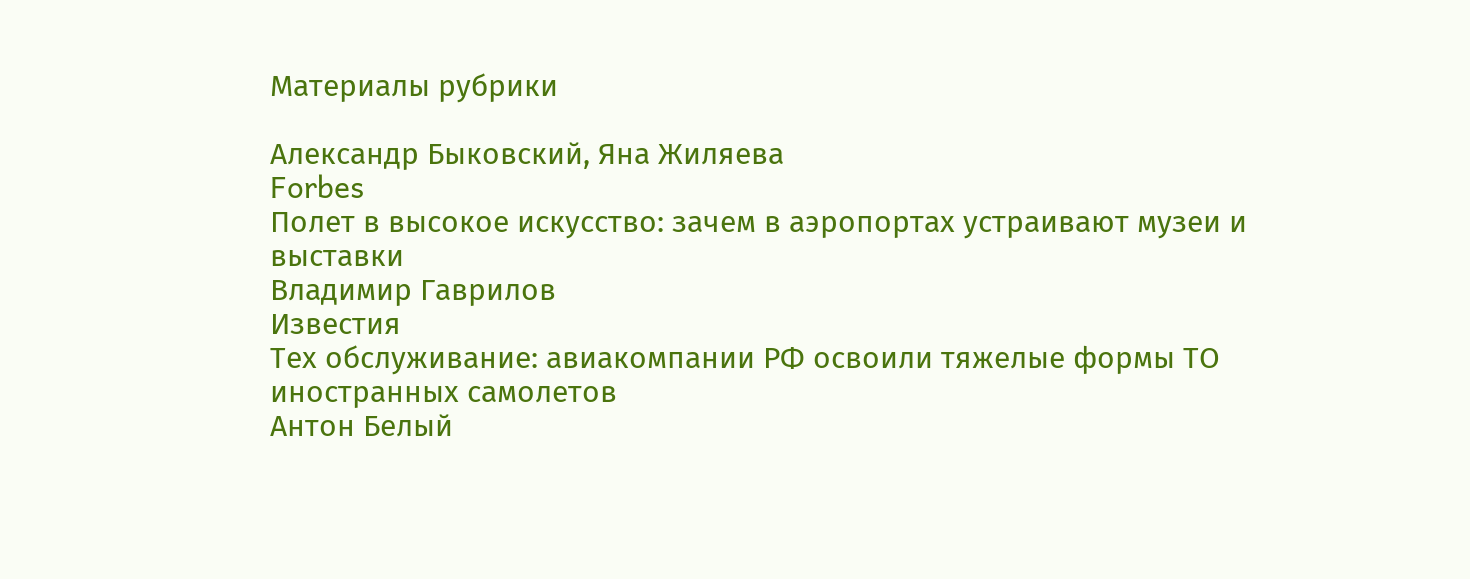Материалы рубрики

Александр Быковский, Яна Жиляева
Forbes
Полет в высокое искусство: зачем в аэропортах устраивают музеи и выставки
Владимир Гаврилов
Известия
Тех обслуживание: авиакомпании РФ освоили тяжелые формы ТО иностранных самолетов
Антон Белый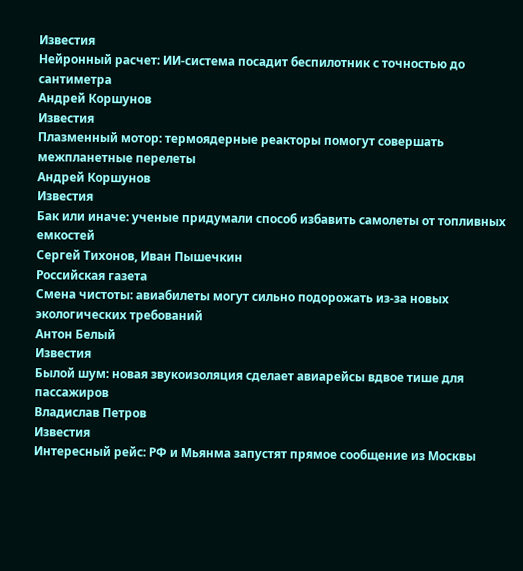Известия
Нейронный расчет: ИИ-система посадит беспилотник с точностью до сантиметра
Андрей Коршунов
Известия
Плазменный мотор: термоядерные реакторы помогут совершать межпланетные перелеты
Андрей Коршунов
Известия
Бак или иначе: ученые придумали способ избавить самолеты от топливных емкостей
Сергей Тихонов, Иван Пышечкин
Российская газета
Смена чистоты: авиабилеты могут сильно подорожать из-за новых экологических требований
Антон Белый
Известия
Былой шум: новая звукоизоляция сделает авиарейсы вдвое тише для пассажиров
Владислав Петров
Известия
Интересный рейс: РФ и Мьянма запустят прямое сообщение из Москвы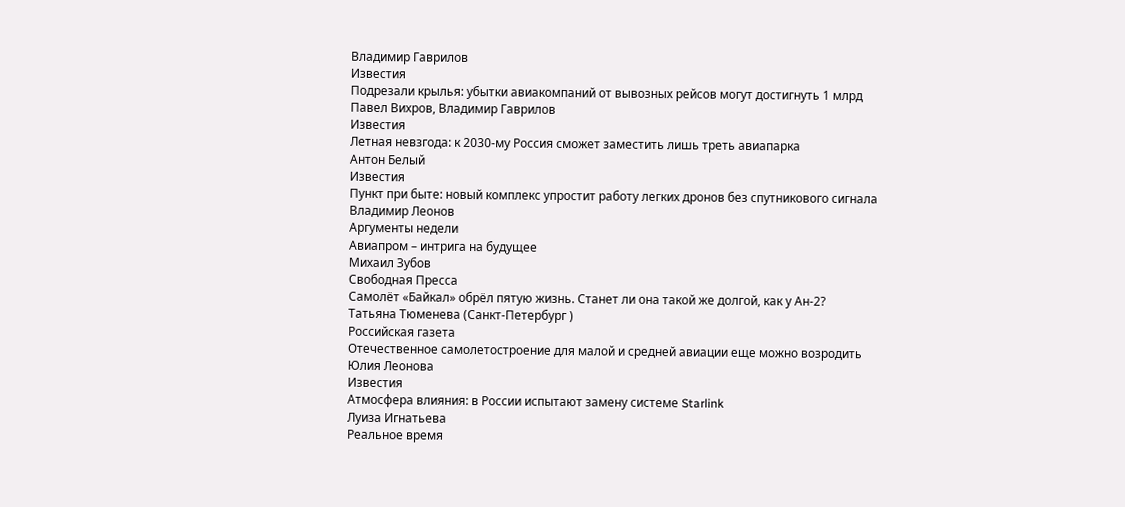Владимир Гаврилов
Известия
Подрезали крылья: убытки авиакомпаний от вывозных рейсов могут достигнуть 1 млрд
Павел Вихров, Владимир Гаврилов
Известия
Летная невзгода: к 2030-му Россия сможет заместить лишь треть авиапарка
Антон Белый
Известия
Пункт при быте: новый комплекс упростит работу легких дронов без спутникового сигнала
Владимир Леонов
Аргументы недели
Авиапром – интрига на будущее
Михаил Зубов
Свободная Пресса
Самолёт «Байкал» обрёл пятую жизнь. Станет ли она такой же долгой, как у Ан-2?
Татьяна Тюменева (Санкт-Петербург )
Российская газета
Отечественное самолетостроение для малой и средней авиации еще можно возродить
Юлия Леонова
Известия
Атмосфера влияния: в России испытают замену системе Starlink
Луиза Игнатьева
Реальное время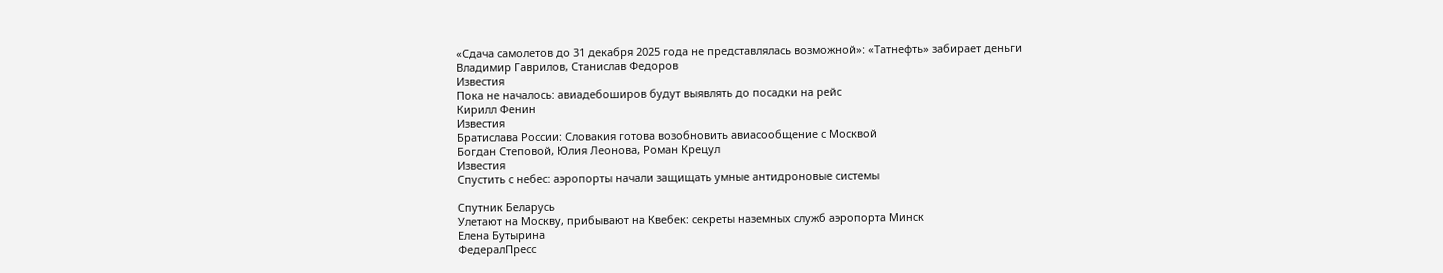«Сдача самолетов до 31 декабря 2025 года не представлялась возможной»: «Татнефть» забирает деньги
Владимир Гаврилов, Станислав Федоров
Известия
Пока не началось: авиадебоширов будут выявлять до посадки на рейс
Кирилл Фенин
Известия
Братислава России: Словакия готова возобновить авиасообщение с Москвой
Богдан Степовой, Юлия Леонова, Роман Крецул
Известия
Спустить с небес: аэропорты начали защищать умные антидроновые системы

Спутник Беларусь
Улетают на Москву, прибывают на Квебек: секреты наземных служб аэропорта Минск
Елена Бутырина
ФедералПресс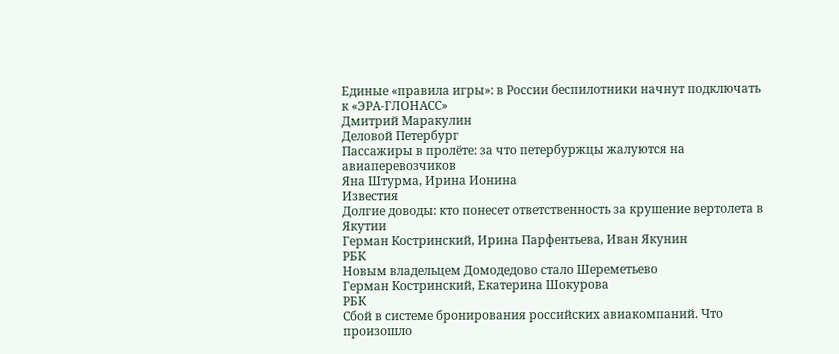Единые «правила игры»: в России беспилотники начнут подключать к «ЭРА-ГЛОНАСС»
Дмитрий Маракулин
Деловой Петербург
Пассажиры в пролёте: за что петербуржцы жалуются на авиаперевозчиков
Яна Штурма, Ирина Ионина
Известия
Долгие доводы: кто понесет ответственность за крушение вертолета в Якутии
Герман Костринский, Ирина Парфентьева, Иван Якунин
РБК
Новым владельцем Домодедово стало Шереметьево
Герман Костринский, Екатерина Шокурова
РБК
Сбой в системе бронирования российских авиакомпаний. Что произошло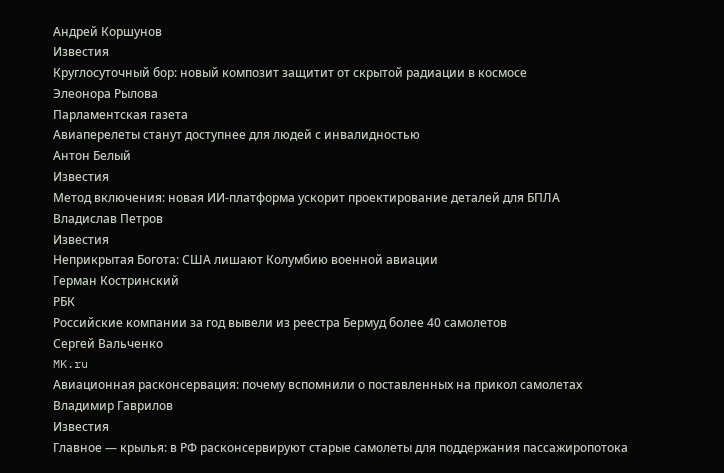Андрей Коршунов
Известия
Круглосуточный бор: новый композит защитит от скрытой радиации в космосе
Элеонора Рылова
Парламентская газета
Авиаперелеты станут доступнее для людей с инвалидностью
Антон Белый
Известия
Метод включения: новая ИИ-платформа ускорит проектирование деталей для БПЛА
Владислав Петров
Известия
Неприкрытая Богота: США лишают Колумбию военной авиации
Герман Костринский
РБК
Российские компании за год вывели из реестра Бермуд более 40 самолетов
Сергей Вальченко
MK.ru
Авиационная расконсервация: почему вспомнили о поставленных на прикол самолетах
Владимир Гаврилов
Известия
Главное — крылья: в РФ расконсервируют старые самолеты для поддержания пассажиропотока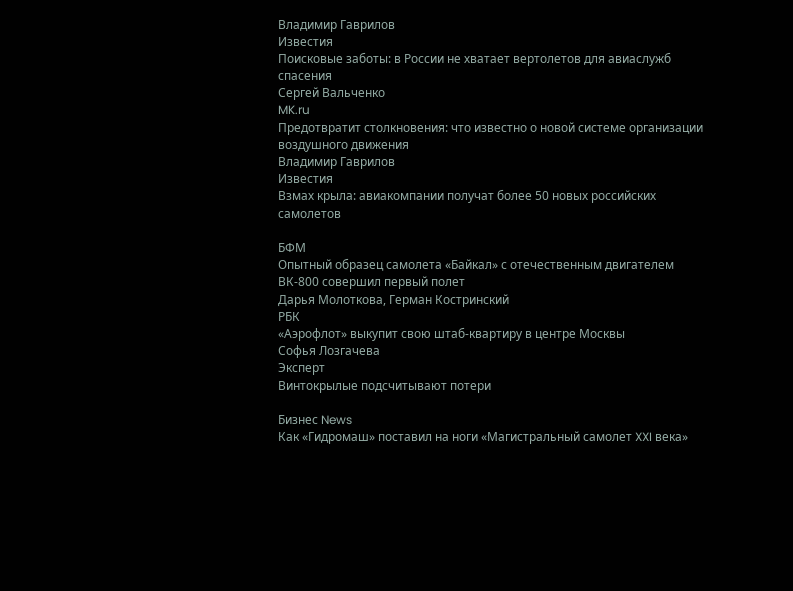Владимир Гаврилов
Известия
Поисковые заботы: в России не хватает вертолетов для авиаслужб спасения
Сергей Вальченко
MK.ru
Предотвратит столкновения: что известно о новой системе организации воздушного движения
Владимир Гаврилов
Известия
Взмах крыла: авиакомпании получат более 50 новых российских самолетов

БФМ
Опытный образец самолета «Байкал» с отечественным двигателем ВК-800 совершил первый полет
Дарья Молоткова, Герман Костринский
РБК
«Аэрофлот» выкупит свою штаб-квартиру в центре Москвы
Софья Лозгачева
Эксперт
Винтокрылые подсчитывают потери

Бизнес News
Как «Гидромаш» поставил на ноги «Магистральный самолет XXI века»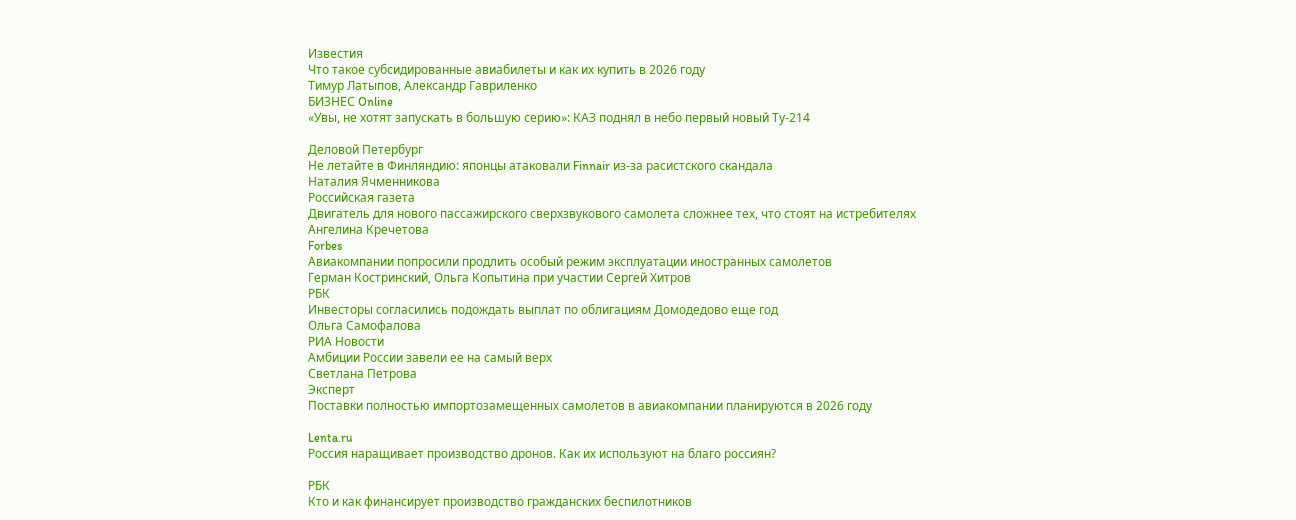Известия
Что такое субсидированные авиабилеты и как их купить в 2026 году
Тимур Латыпов, Александр Гавриленко
БИЗНЕС Online
«Увы, не хотят запускать в большую серию»: КАЗ поднял в небо первый новый Ту-214

Деловой Петербург
Не летайте в Финляндию: японцы атаковали Finnair из-за расистского скандала
Наталия Ячменникова
Российская газета
Двигатель для нового пассажирского сверхзвукового самолета сложнее тех, что стоят на истребителях
Ангелина Кречетова
Forbes
Авиакомпании попросили продлить особый режим эксплуатации иностранных самолетов
Герман Костринский, Ольга Копытина при участии Сергей Хитров
РБК
Инвесторы согласились подождать выплат по облигациям Домодедово еще год
Ольга Самофалова
РИА Новости
Амбиции России завели ее на самый верх
Светлана Петрова
Эксперт
Поставки полностью импортозамещенных самолетов в авиакомпании планируются в 2026 году

Lenta.ru
Россия наращивает производство дронов. Как их используют на благо россиян?

РБК
Кто и как финансирует производство гражданских беспилотников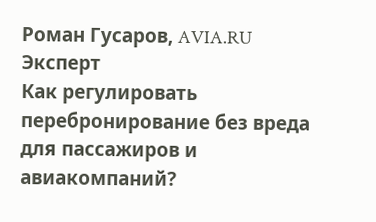Роман Гусаров, AVIA.RU
Эксперт
Как регулировать перебронирование без вреда для пассажиров и авиакомпаний?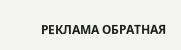РЕКЛАМА ОБРАТНАЯ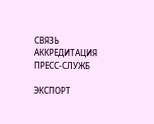СВЯЗЬ АККРЕДИТАЦИЯ ПРЕСС-СЛУЖБ

ЭКСПОРТ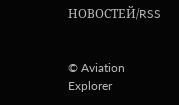НОВОСТЕЙ/RSS


© Aviation Explorer